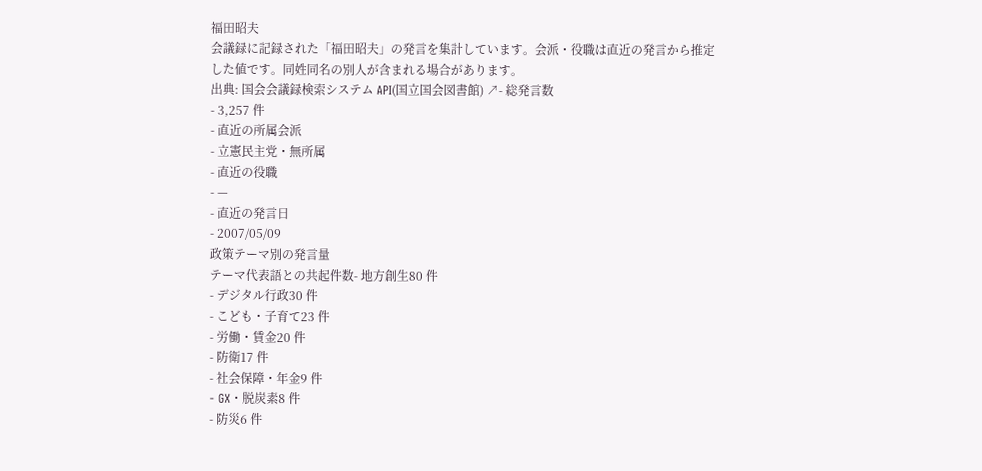福田昭夫
会議録に記録された「福田昭夫」の発言を集計しています。会派・役職は直近の発言から推定した値です。同姓同名の別人が含まれる場合があります。
出典: 国会会議録検索システム API(国立国会図書館) ↗- 総発言数
- 3,257 件
- 直近の所属会派
- 立憲民主党・無所属
- 直近の役職
- —
- 直近の発言日
- 2007/05/09
政策テーマ別の発言量
テーマ代表語との共起件数- 地方創生80 件
- デジタル行政30 件
- こども・子育て23 件
- 労働・賃金20 件
- 防衛17 件
- 社会保障・年金9 件
- GX・脱炭素8 件
- 防災6 件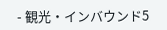- 観光・インバウンド5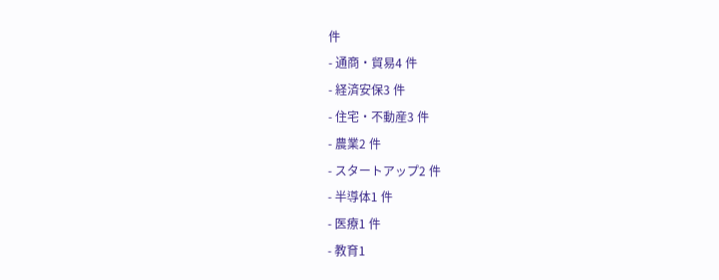件
- 通商・貿易4 件
- 経済安保3 件
- 住宅・不動産3 件
- 農業2 件
- スタートアップ2 件
- 半導体1 件
- 医療1 件
- 教育1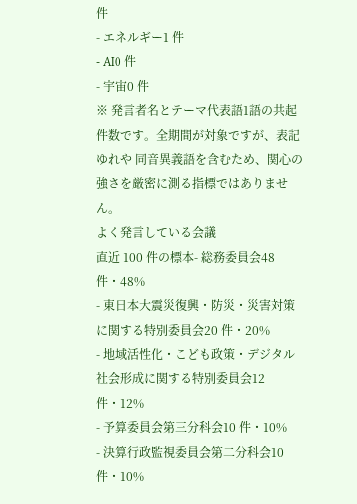件
- エネルギー1 件
- AI0 件
- 宇宙0 件
※ 発言者名とテーマ代表語1語の共起件数です。全期間が対象ですが、表記ゆれや 同音異義語を含むため、関心の強さを厳密に測る指標ではありません。
よく発言している会議
直近 100 件の標本- 総務委員会48 件・48%
- 東日本大震災復興・防災・災害対策に関する特別委員会20 件・20%
- 地域活性化・こども政策・デジタル社会形成に関する特別委員会12 件・12%
- 予算委員会第三分科会10 件・10%
- 決算行政監視委員会第二分科会10 件・10%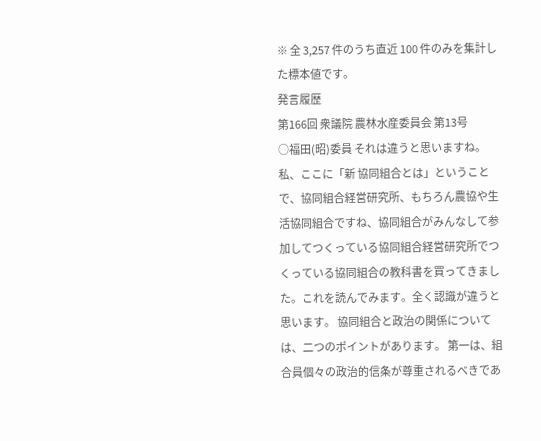※ 全 3,257 件のうち直近 100 件のみを集計した標本値です。
発言履歴
第166回 衆議院 農林水産委員会 第13号
○福田(昭)委員 それは違うと思いますね。 私、ここに「新 協同組合とは」ということで、協同組合経営研究所、もちろん農協や生活協同組合ですね、協同組合がみんなして参加してつくっている協同組合経営研究所でつくっている協同組合の教科書を買ってきました。これを読んでみます。全く認識が違うと思います。 協同組合と政治の関係については、二つのポイントがあります。 第一は、組合員個々の政治的信条が尊重されるべきであ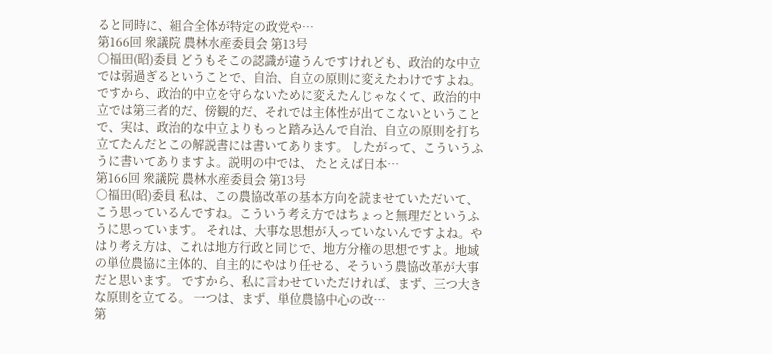ると同時に、組合全体が特定の政党や…
第166回 衆議院 農林水産委員会 第13号
○福田(昭)委員 どうもそこの認識が違うんですけれども、政治的な中立では弱過ぎるということで、自治、自立の原則に変えたわけですよね。ですから、政治的中立を守らないために変えたんじゃなくて、政治的中立では第三者的だ、傍観的だ、それでは主体性が出てこないということで、実は、政治的な中立よりもっと踏み込んで自治、自立の原則を打ち立てたんだとこの解説書には書いてあります。 したがって、こういうふうに書いてありますよ。説明の中では、 たとえば日本…
第166回 衆議院 農林水産委員会 第13号
○福田(昭)委員 私は、この農協改革の基本方向を読ませていただいて、こう思っているんですね。こういう考え方ではちょっと無理だというふうに思っています。 それは、大事な思想が入っていないんですよね。やはり考え方は、これは地方行政と同じで、地方分権の思想ですよ。地域の単位農協に主体的、自主的にやはり任せる、そういう農協改革が大事だと思います。 ですから、私に言わせていただければ、まず、三つ大きな原則を立てる。 一つは、まず、単位農協中心の改…
第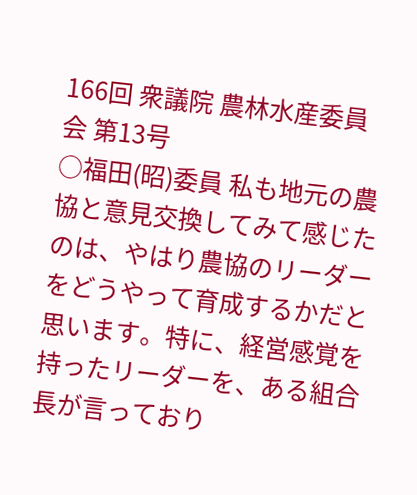166回 衆議院 農林水産委員会 第13号
○福田(昭)委員 私も地元の農協と意見交換してみて感じたのは、やはり農協のリーダーをどうやって育成するかだと思います。特に、経営感覚を持ったリーダーを、ある組合長が言っており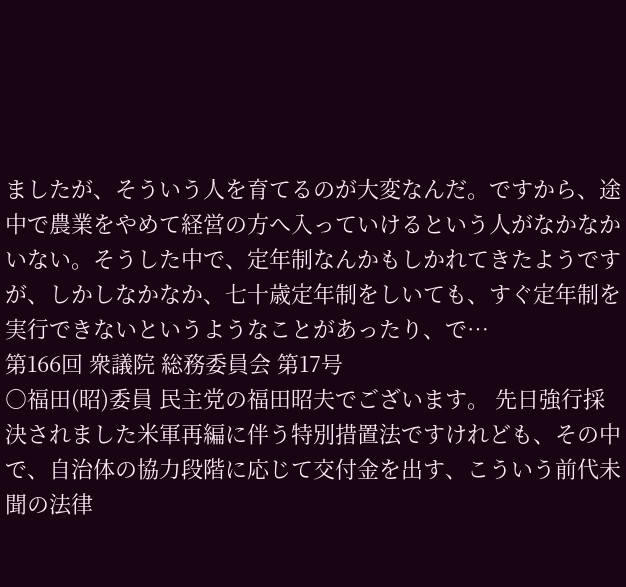ましたが、そういう人を育てるのが大変なんだ。ですから、途中で農業をやめて経営の方へ入っていけるという人がなかなかいない。そうした中で、定年制なんかもしかれてきたようですが、しかしなかなか、七十歳定年制をしいても、すぐ定年制を実行できないというようなことがあったり、で…
第166回 衆議院 総務委員会 第17号
○福田(昭)委員 民主党の福田昭夫でございます。 先日強行採決されました米軍再編に伴う特別措置法ですけれども、その中で、自治体の協力段階に応じて交付金を出す、こういう前代未聞の法律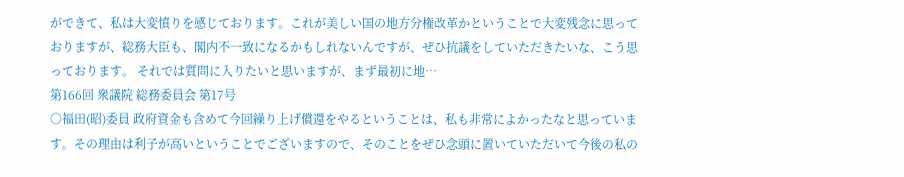ができて、私は大変憤りを感じております。これが美しい国の地方分権改革かということで大変残念に思っておりますが、総務大臣も、閣内不一致になるかもしれないんですが、ぜひ抗議をしていただきたいな、こう思っております。 それでは質問に入りたいと思いますが、まず最初に地…
第166回 衆議院 総務委員会 第17号
○福田(昭)委員 政府資金も含めて今回繰り上げ償還をやるということは、私も非常によかったなと思っています。その理由は利子が高いということでございますので、そのことをぜひ念頭に置いていただいて今後の私の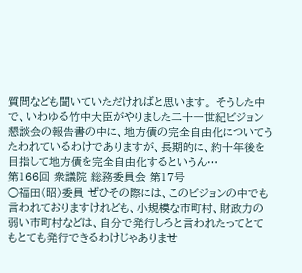質問なども聞いていただければと思います。 そうした中で、いわゆる竹中大臣がやりました二十一世紀ビジョン懇談会の報告書の中に、地方債の完全自由化についてうたわれているわけでありますが、長期的に、約十年後を目指して地方債を完全自由化するというん…
第166回 衆議院 総務委員会 第17号
○福田(昭)委員 ぜひその際には、このビジョンの中でも言われておりますけれども、小規模な市町村、財政力の弱い市町村などは、自分で発行しろと言われたってとてもとても発行できるわけじゃありませ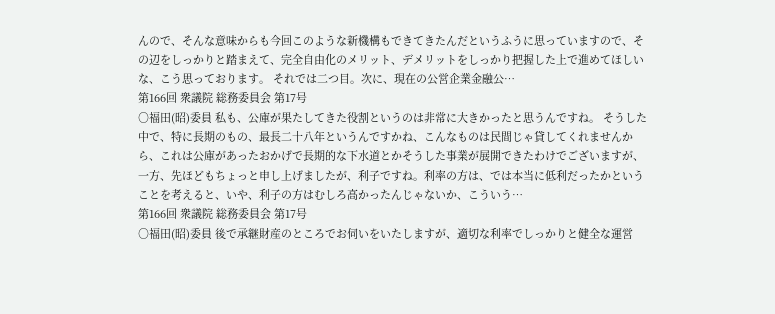んので、そんな意味からも今回このような新機構もできてきたんだというふうに思っていますので、その辺をしっかりと踏まえて、完全自由化のメリット、デメリットをしっかり把握した上で進めてほしいな、こう思っております。 それでは二つ目。次に、現在の公営企業金融公…
第166回 衆議院 総務委員会 第17号
○福田(昭)委員 私も、公庫が果たしてきた役割というのは非常に大きかったと思うんですね。 そうした中で、特に長期のもの、最長二十八年というんですかね、こんなものは民間じゃ貸してくれませんから、これは公庫があったおかげで長期的な下水道とかそうした事業が展開できたわけでございますが、一方、先ほどもちょっと申し上げましたが、利子ですね。利率の方は、では本当に低利だったかということを考えると、いや、利子の方はむしろ高かったんじゃないか、こういう…
第166回 衆議院 総務委員会 第17号
○福田(昭)委員 後で承継財産のところでお伺いをいたしますが、適切な利率でしっかりと健全な運営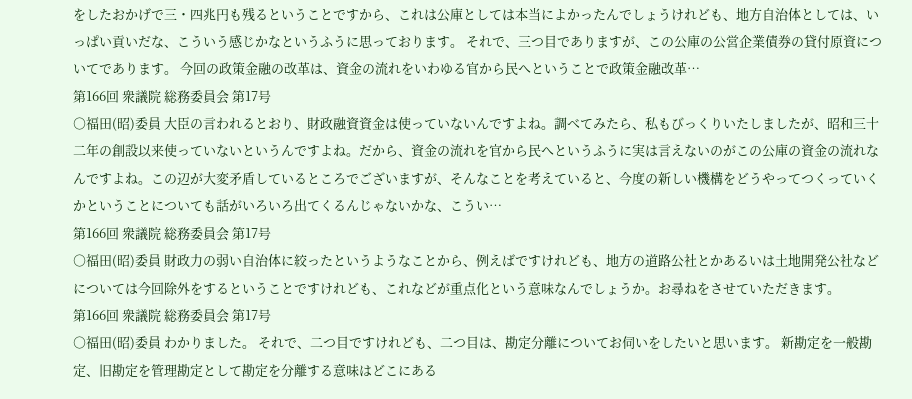をしたおかげで三・四兆円も残るということですから、これは公庫としては本当によかったんでしょうけれども、地方自治体としては、いっぱい貢いだな、こういう感じかなというふうに思っております。 それで、三つ目でありますが、この公庫の公営企業債券の貸付原資についてであります。 今回の政策金融の改革は、資金の流れをいわゆる官から民へということで政策金融改革…
第166回 衆議院 総務委員会 第17号
○福田(昭)委員 大臣の言われるとおり、財政融資資金は使っていないんですよね。調べてみたら、私もびっくりいたしましたが、昭和三十二年の創設以来使っていないというんですよね。だから、資金の流れを官から民へというふうに実は言えないのがこの公庫の資金の流れなんですよね。この辺が大変矛盾しているところでございますが、そんなことを考えていると、今度の新しい機構をどうやってつくっていくかということについても話がいろいろ出てくるんじゃないかな、こうい…
第166回 衆議院 総務委員会 第17号
○福田(昭)委員 財政力の弱い自治体に絞ったというようなことから、例えばですけれども、地方の道路公社とかあるいは土地開発公社などについては今回除外をするということですけれども、これなどが重点化という意味なんでしょうか。お尋ねをさせていただきます。
第166回 衆議院 総務委員会 第17号
○福田(昭)委員 わかりました。 それで、二つ目ですけれども、二つ目は、勘定分離についてお伺いをしたいと思います。 新勘定を一般勘定、旧勘定を管理勘定として勘定を分離する意味はどこにある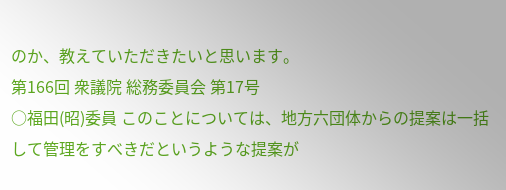のか、教えていただきたいと思います。
第166回 衆議院 総務委員会 第17号
○福田(昭)委員 このことについては、地方六団体からの提案は一括して管理をすべきだというような提案が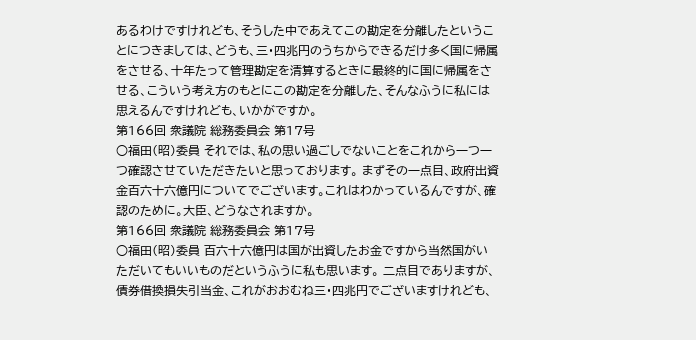あるわけですけれども、そうした中であえてこの勘定を分離したということにつきましては、どうも、三・四兆円のうちからできるだけ多く国に帰属をさせる、十年たって管理勘定を清算するときに最終的に国に帰属をさせる、こういう考え方のもとにこの勘定を分離した、そんなふうに私には思えるんですけれども、いかがですか。
第166回 衆議院 総務委員会 第17号
○福田(昭)委員 それでは、私の思い過ごしでないことをこれから一つ一つ確認させていただきたいと思っております。 まずその一点目、政府出資金百六十六億円についてでございます。これはわかっているんですが、確認のために。大臣、どうなされますか。
第166回 衆議院 総務委員会 第17号
○福田(昭)委員 百六十六億円は国が出資したお金ですから当然国がいただいてもいいものだというふうに私も思います。 二点目でありますが、債券借換損失引当金、これがおおむね三・四兆円でございますけれども、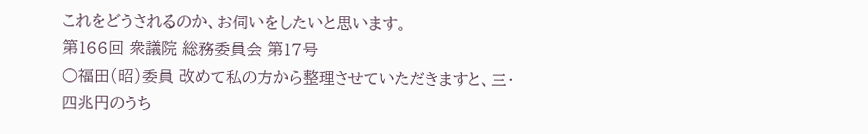これをどうされるのか、お伺いをしたいと思います。
第166回 衆議院 総務委員会 第17号
○福田(昭)委員 改めて私の方から整理させていただきますと、三・四兆円のうち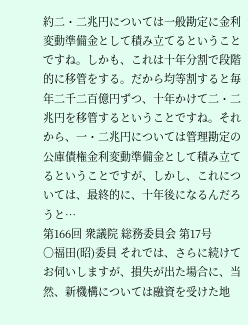約二・二兆円については一般勘定に金利変動準備金として積み立てるということですね。しかも、これは十年分割で段階的に移管をする。だから均等割すると毎年二千二百億円ずつ、十年かけて二・二兆円を移管するということですね。それから、一・二兆円については管理勘定の公庫債権金利変動準備金として積み立てるということですが、しかし、これについては、最終的に、十年後になるんだろうと…
第166回 衆議院 総務委員会 第17号
○福田(昭)委員 それでは、さらに続けてお伺いしますが、損失が出た場合に、当然、新機構については融資を受けた地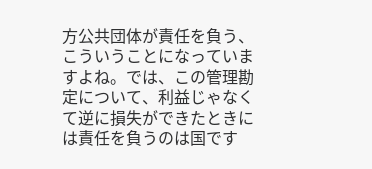方公共団体が責任を負う、こういうことになっていますよね。では、この管理勘定について、利益じゃなくて逆に損失ができたときには責任を負うのは国です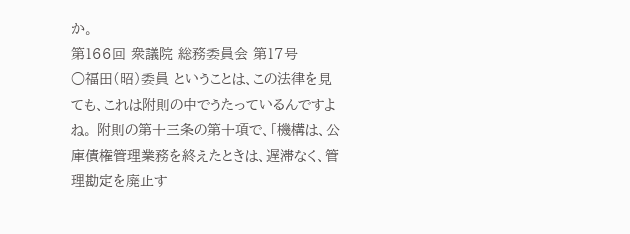か。
第166回 衆議院 総務委員会 第17号
○福田(昭)委員 ということは、この法律を見ても、これは附則の中でうたっているんですよね。 附則の第十三条の第十項で、「機構は、公庫債権管理業務を終えたときは、遅滞なく、管理勘定を廃止す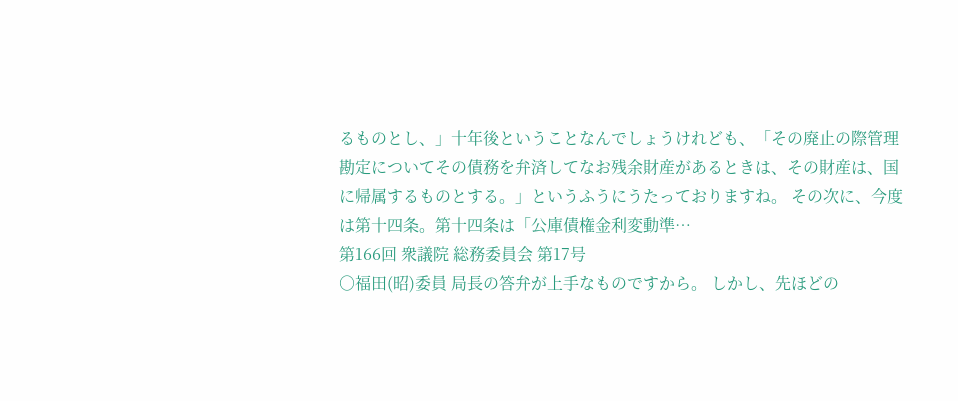るものとし、」十年後ということなんでしょうけれども、「その廃止の際管理勘定についてその債務を弁済してなお残余財産があるときは、その財産は、国に帰属するものとする。」というふうにうたっておりますね。 その次に、今度は第十四条。第十四条は「公庫債権金利変動準…
第166回 衆議院 総務委員会 第17号
○福田(昭)委員 局長の答弁が上手なものですから。 しかし、先ほどの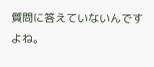質問に答えていないんですよね。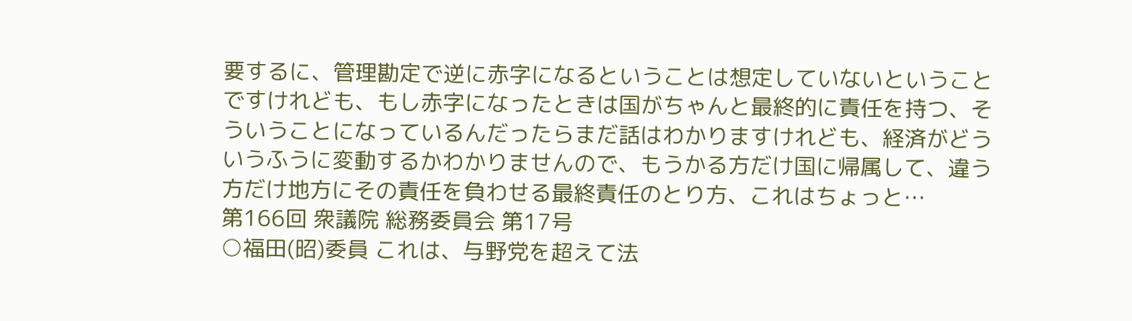要するに、管理勘定で逆に赤字になるということは想定していないということですけれども、もし赤字になったときは国がちゃんと最終的に責任を持つ、そういうことになっているんだったらまだ話はわかりますけれども、経済がどういうふうに変動するかわかりませんので、もうかる方だけ国に帰属して、違う方だけ地方にその責任を負わせる最終責任のとり方、これはちょっと…
第166回 衆議院 総務委員会 第17号
○福田(昭)委員 これは、与野党を超えて法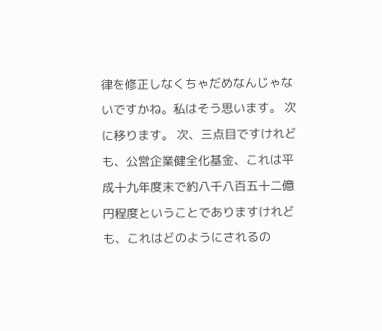律を修正しなくちゃだめなんじゃないですかね。私はそう思います。 次に移ります。 次、三点目ですけれども、公営企業健全化基金、これは平成十九年度末で約八千八百五十二億円程度ということでありますけれども、これはどのようにされるの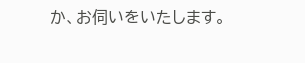か、お伺いをいたします。